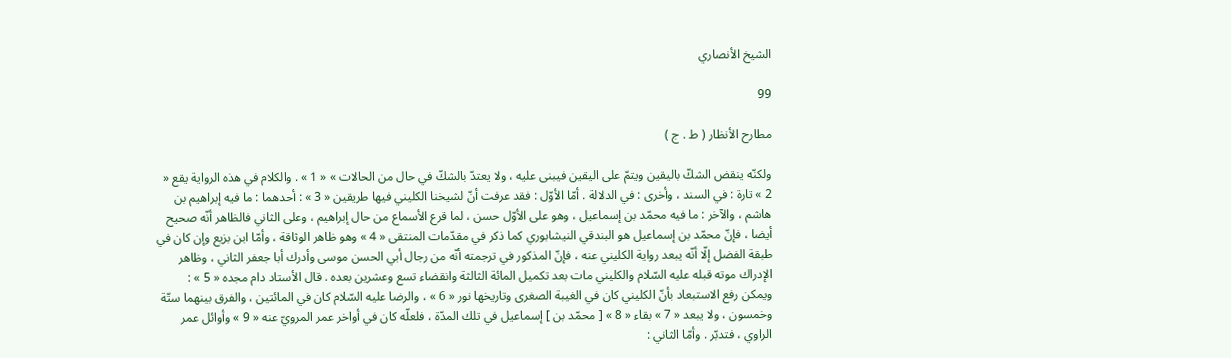الشيخ الأنصاري

99

مطارح الأنظار ( ط . ج )

ولكنّه ينقض الشكّ باليقين ويتمّ على اليقين فيبنى عليه ، ولا يعتدّ بالشكّ في حال من الحالات » « 1 » . والكلام في هذه الرواية يقع « 2 » تارة : في السند ، وأخرى : في الدلالة . أمّا الأوّل : فقد عرفت أنّ لشيخنا الكليني فيها طريقين « 3 » : أحدهما : ما فيه إبراهيم بن هاشم ، والآخر : ما فيه محمّد بن إسماعيل ، وهو على الأوّل حسن ، لما قرع الأسماع من حال إبراهيم ، وعلى الثاني فالظاهر أنّه صحيح أيضا ، فإنّ محمّد بن إسماعيل هو البندقي النيشابوري كما ذكر في مقدّمات المنتقى « 4 » وهو ظاهر الوثاقة ، وأمّا ابن بزيع وإن كان في طبقة الفضل إلّا أنّه يبعد رواية الكليني عنه ، فإنّ المذكور في ترجمته أنّه من رجال أبي الحسن موسى وأدرك أبا جعفر الثاني ، وظاهر الإدراك موته قبله عليه السّلام والكليني مات بعد تكميل المائة الثالثة وانقضاء تسع وعشرين بعده . قال الأستاد دام مجده « 5 » : ويمكن رفع الاستبعاد بأنّ الكليني كان في الغيبة الصغرى وتاريخها نور « 6 » ، والرضا عليه السّلام كان في المائتين ، والفرق بينهما ستّة وخمسون ، ولا يبعد « 7 » بقاء « 8 » [ محمّد بن ] إسماعيل في تلك المدّة ، فلعلّه كان في أواخر عمر المرويّ عنه « 9 » وأوائل عمر الراوي ، فتدبّر . وأمّا الثاني :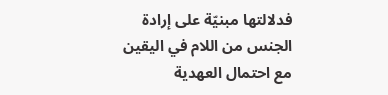فدلالتها مبنيّة على إرادة الجنس من اللام في اليقين مع احتمال العهدية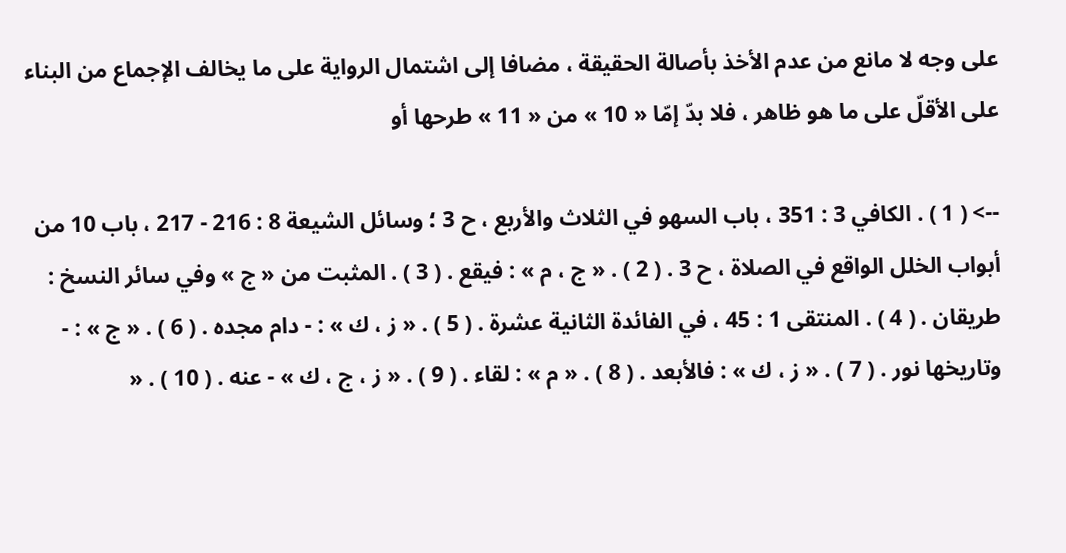على وجه لا مانع من عدم الأخذ بأصالة الحقيقة ، مضافا إلى اشتمال الرواية على ما يخالف الإجماع من البناء على الأقلّ على ما هو ظاهر ، فلا بدّ إمّا « 10 » من « 11 » طرحها أو

--> ( 1 ) . الكافي 3 : 351 ، باب السهو في الثلاث والأربع ، ح 3 ؛ وسائل الشيعة 8 : 216 - 217 ، باب 10 من أبواب الخلل الواقع في الصلاة ، ح 3 . ( 2 ) . « ج ، م » : فيقع . ( 3 ) . المثبت من « ج » وفي سائر النسخ : طريقان . ( 4 ) . المنتقى 1 : 45 ، في الفائدة الثانية عشرة . ( 5 ) . « ز ، ك » : - دام مجده . ( 6 ) . « ج » : - وتاريخها نور . ( 7 ) . « ز ، ك » : فالأبعد . ( 8 ) . « م » : لقاء . ( 9 ) . « ز ، ج ، ك » - عنه . ( 10 ) . «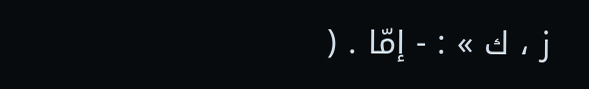ز ، ك » : - إمّا . (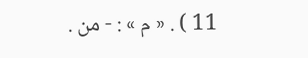11 ) . « م » : - من .